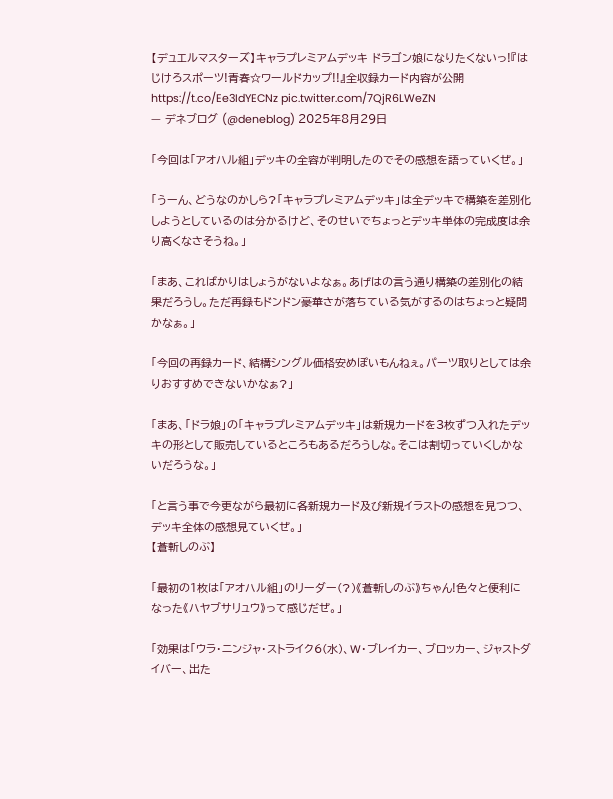【デュエルマスターズ】キャラプレミアムデッキ ドラゴン娘になりたくないっ!『はじけろスポーツ!青春☆ワールドカップ!!』全収録カード内容が公開https://t.co/Ee3IdYECNz pic.twitter.com/7QjR6LWeZN
— デネブログ (@deneblog) 2025年8月29日

「今回は「アオハル組」デッキの全容が判明したのでその感想を語っていくぜ。」

「うーん、どうなのかしら?「キャラプレミアムデッキ」は全デッキで構築を差別化しようとしているのは分かるけど、そのせいでちょっとデッキ単体の完成度は余り高くなさそうね。」

「まあ、こればかりはしょうがないよなぁ。あげはの言う通り構築の差別化の結果だろうし。ただ再録もドンドン豪華さが落ちている気がするのはちょっと疑問かなぁ。」

「今回の再録カード、結構シングル価格安めぽいもんねぇ。パーツ取りとしては余りおすすめできないかなぁ?」

「まあ、「ドラ娘」の「キャラプレミアムデッキ」は新規カードを3枚ずつ入れたデッキの形として販売しているところもあるだろうしな。そこは割切っていくしかないだろうな。」

「と言う事で今更ながら最初に各新規カード及び新規イラストの感想を見つつ、デッキ全体の感想見ていくぜ。」
【蒼斬しのぶ】

「最初の1枚は「アオハル組」のリーダー(?)《蒼斬しのぶ》ちゃん!色々と便利になった《ハヤブサリュウ》って感じだぜ。」

「効果は「ウラ・ニンジャ・ストライク6(水)、W・ブレイカー、ブロッカー、ジャストダイバー、出た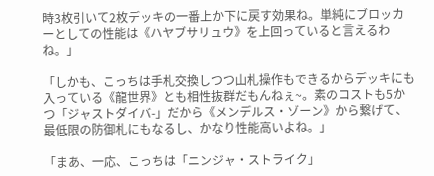時3枚引いて2枚デッキの一番上か下に戻す効果ね。単純にブロッカーとしての性能は《ハヤブサリュウ》を上回っていると言えるわね。」

「しかも、こっちは手札交換しつつ山札操作もできるからデッキにも入っている《龍世界》とも相性抜群だもんねぇ~。素のコストも5かつ「ジャストダイバ-」だから《メンデルス・ゾーン》から繋げて、最低限の防御札にもなるし、かなり性能高いよね。」

「まあ、一応、こっちは「ニンジャ・ストライク」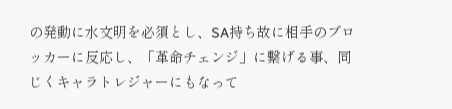の発動に水文明を必須とし、SA持ち故に相手のブロッカーに反応し、「革命チェンジ」に繋げる事、同じくキャラトレジャーにもなって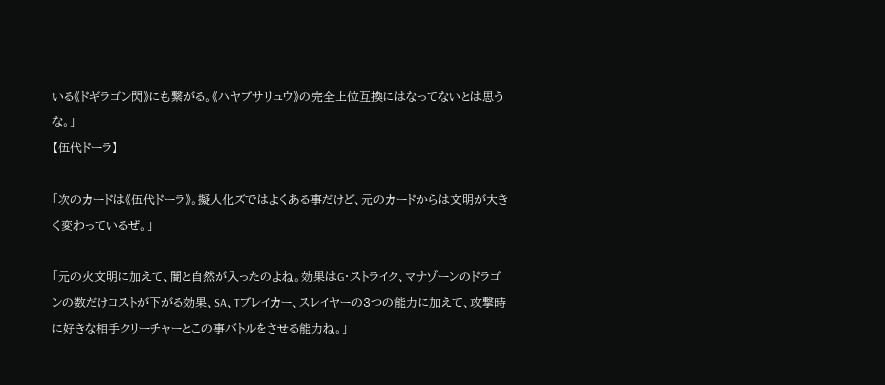いる《ドギラゴン閃》にも繋がる。《ハヤブサリュウ》の完全上位互換にはなってないとは思うな。」
【伍代ドーラ】

「次のカードは《伍代ドーラ》。擬人化ズではよくある事だけど、元のカードからは文明が大きく変わっているぜ。」

「元の火文明に加えて、闇と自然が入ったのよね。効果はG・ストライク、マナゾーンのドラゴンの数だけコストが下がる効果、SA、Tブレイカー、スレイヤーの3つの能力に加えて、攻撃時に好きな相手クリーチャーとこの事バトルをさせる能力ね。」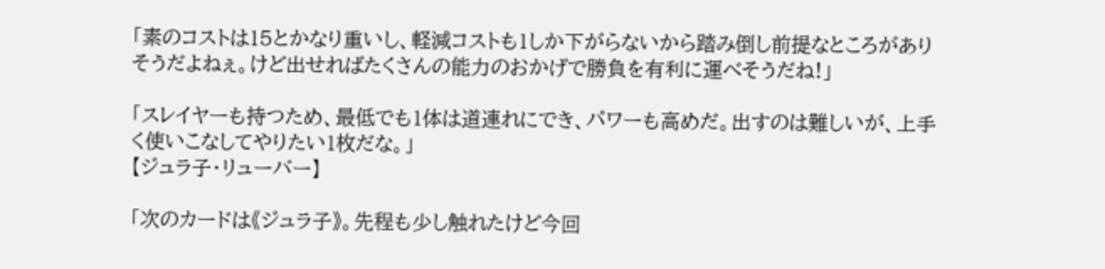「素のコストは15とかなり重いし、軽減コストも1しか下がらないから踏み倒し前提なところがありそうだよねぇ。けど出せればたくさんの能力のおかげで勝負を有利に運べそうだね!」

「スレイヤーも持つため、最低でも1体は道連れにでき、パワーも高めだ。出すのは難しいが、上手く使いこなしてやりたい1枚だな。」
【ジュラ子・リューバー】

「次のカードは《ジュラ子》。先程も少し触れたけど今回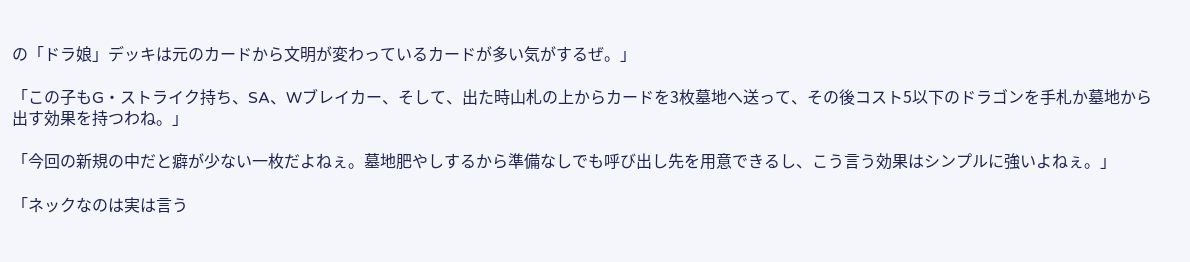の「ドラ娘」デッキは元のカードから文明が変わっているカードが多い気がするぜ。」

「この子もG・ストライク持ち、SA、Wブレイカー、そして、出た時山札の上からカードを3枚墓地へ送って、その後コスト5以下のドラゴンを手札か墓地から出す効果を持つわね。」

「今回の新規の中だと癖が少ない一枚だよねぇ。墓地肥やしするから準備なしでも呼び出し先を用意できるし、こう言う効果はシンプルに強いよねぇ。」

「ネックなのは実は言う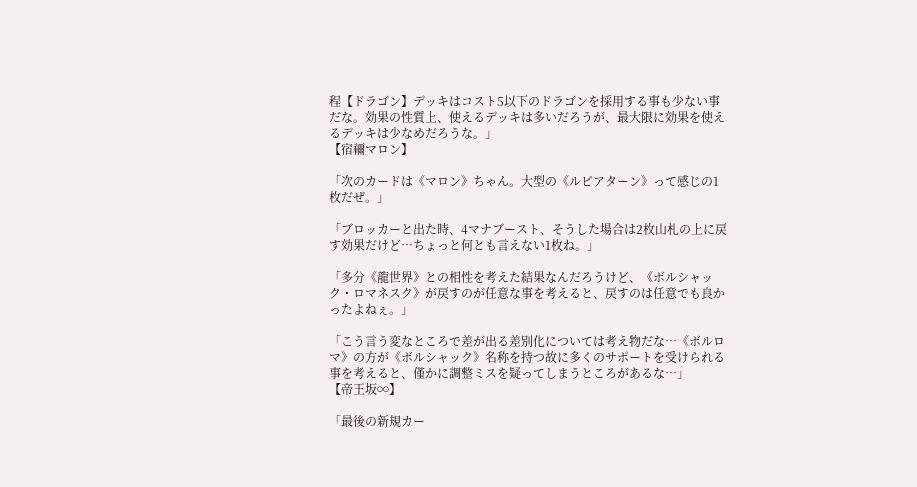程【ドラゴン】デッキはコスト5以下のドラゴンを採用する事も少ない事だな。効果の性質上、使えるデッキは多いだろうが、最大限に効果を使えるデッキは少なめだろうな。」
【宿禰マロン】

「次のカードは《マロン》ちゃん。大型の《ルピアターン》って感じの1枚だぜ。」

「ブロッカーと出た時、4マナブースト、そうした場合は2枚山札の上に戻す効果だけど…ちょっと何とも言えない1枚ね。」

「多分《龍世界》との相性を考えた結果なんだろうけど、《ボルシャック・ロマネスク》が戻すのが任意な事を考えると、戻すのは任意でも良かったよねぇ。」

「こう言う変なところで差が出る差別化については考え物だな…《ボルロマ》の方が《ボルシャック》名称を持つ故に多くのサポートを受けられる事を考えると、僅かに調整ミスを疑ってしまうところがあるな…」
【帝王坂∞】

「最後の新規カー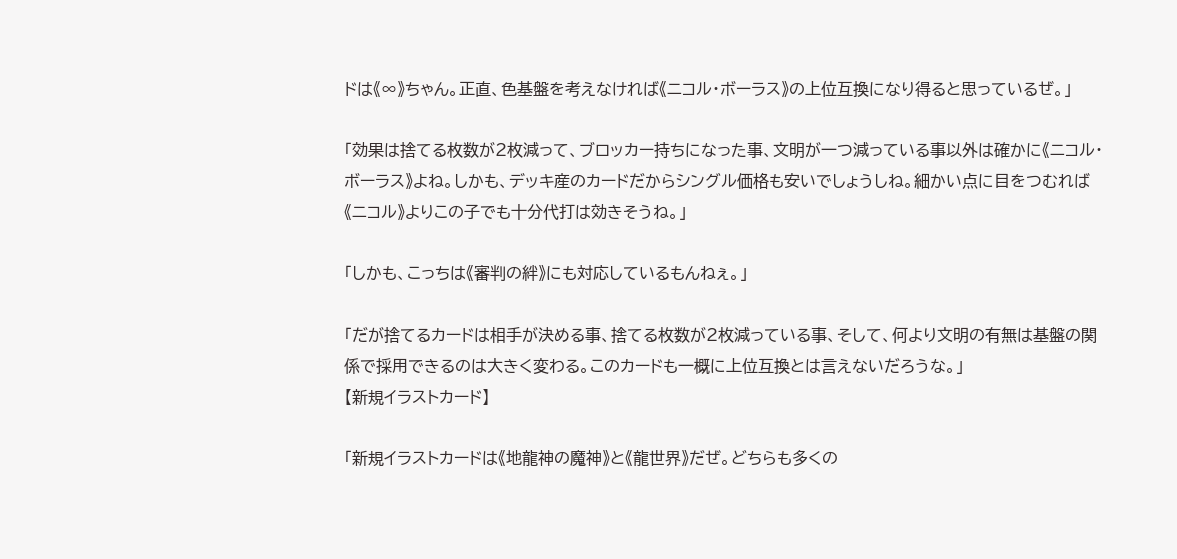ドは《∞》ちゃん。正直、色基盤を考えなければ《ニコル・ボーラス》の上位互換になり得ると思っているぜ。」

「効果は捨てる枚数が2枚減って、ブロッカー持ちになった事、文明が一つ減っている事以外は確かに《ニコル・ボーラス》よね。しかも、デッキ産のカードだからシングル価格も安いでしょうしね。細かい点に目をつむれば《ニコル》よりこの子でも十分代打は効きそうね。」

「しかも、こっちは《審判の絆》にも対応しているもんねぇ。」

「だが捨てるカードは相手が決める事、捨てる枚数が2枚減っている事、そして、何より文明の有無は基盤の関係で採用できるのは大きく変わる。このカードも一概に上位互換とは言えないだろうな。」
【新規イラストカード】

「新規イラストカードは《地龍神の魔神》と《龍世界》だぜ。どちらも多くの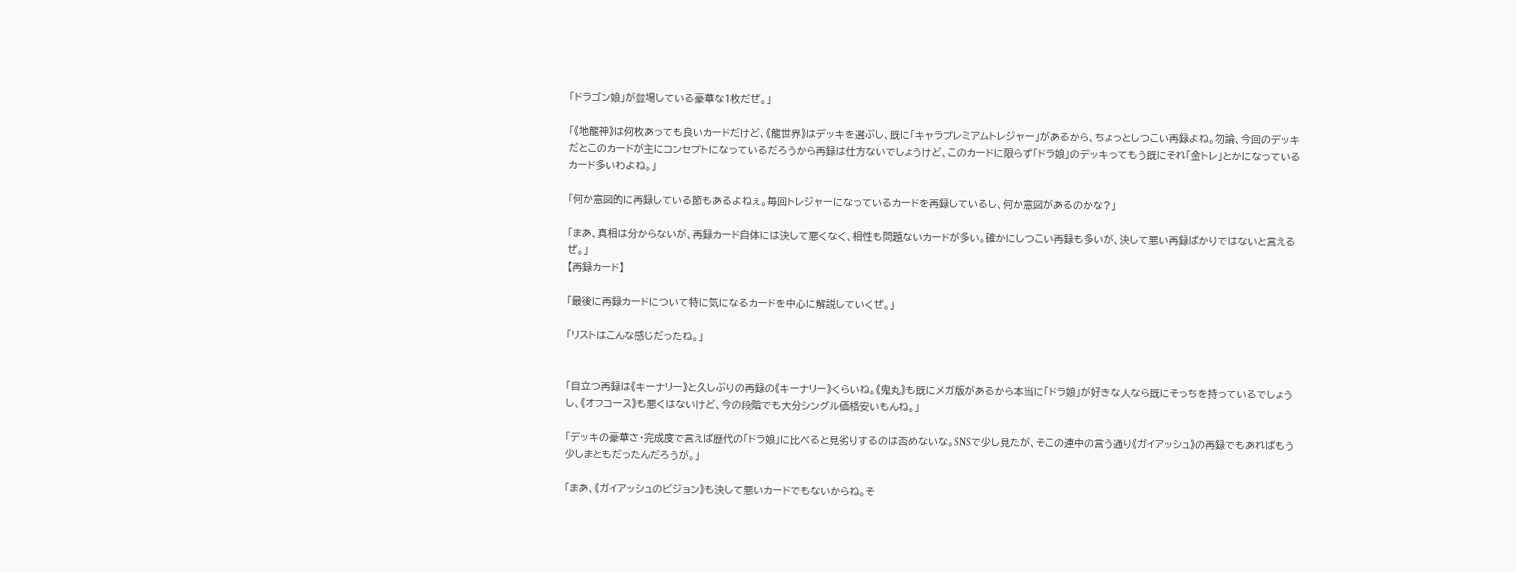「ドラゴン娘」が登場している豪華な1枚だぜ。」

「《地龍神》は何枚あっても良いカードだけど、《龍世界》はデッキを選ぶし、既に「キャラプレミアムトレジャー」があるから、ちょっとしつこい再録よね。勿論、今回のデッキだとこのカードが主にコンセプトになっているだろうから再録は仕方ないでしょうけど、このカードに限らず「ドラ娘」のデッキってもう既にそれ「金トレ」とかになっているカード多いわよね。」

「何か意図的に再録している節もあるよねぇ。毎回トレジャーになっているカードを再録しているし、何か意図があるのかな?」

「まあ、真相は分からないが、再録カード自体には決して悪くなく、相性も問題ないカードが多い。確かにしつこい再録も多いが、決して悪い再録ばかりではないと言えるぜ。」
【再録カード】

「最後に再録カードについて特に気になるカードを中心に解説していくぜ。」

「リストはこんな感じだったね。」


「目立つ再録は《キーナリー》と久しぶりの再録の《キーナリー》くらいね。《鬼丸》も既にメガ版があるから本当に「ドラ娘」が好きな人なら既にそっちを持っているでしょうし、《オフコース》も悪くはないけど、今の段階でも大分シングル価格安いもんね。」

「デッキの豪華さ・完成度で言えば歴代の「ドラ娘」に比べると見劣りするのは否めないな。SNSで少し見たが、そこの連中の言う通り《ガイアッシュ》の再録でもあればもう少しまともだったんだろうが。」

「まあ、《ガイアッシュのビジョン》も決して悪いカードでもないからね。そ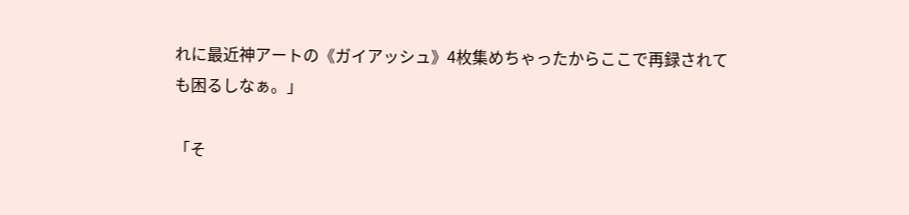れに最近神アートの《ガイアッシュ》4枚集めちゃったからここで再録されても困るしなぁ。」

「そ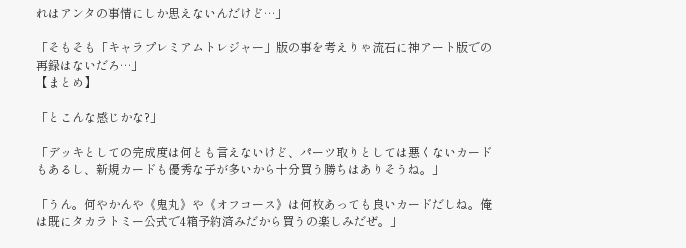れはアンタの事情にしか思えないんだけど…」

「そもそも「キャラプレミアムトレジャー」版の事を考えりゃ流石に神アート版での再録はないだろ…」
【まとめ】

「とこんな感じかな?」

「デッキとしての完成度は何とも言えないけど、パーツ取りとしては悪くないカードもあるし、新規カードも優秀な子が多いから十分買う勝ちはありそうね。」

「うん。何やかんや《鬼丸》や《オフコース》は何枚あっても良いカードだしね。俺は既にタカラトミー公式で4箱予約済みだから買うの楽しみだぜ。」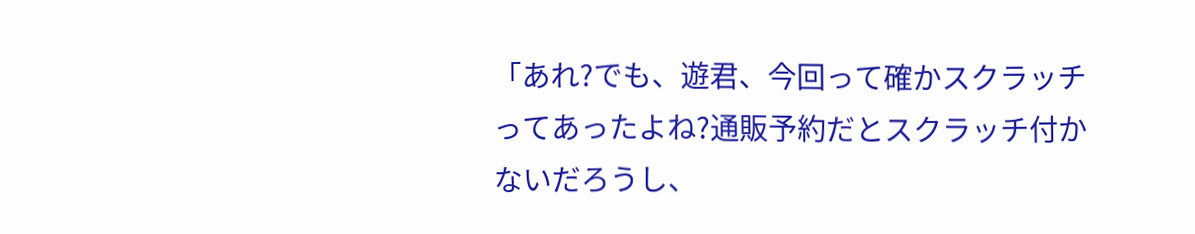「あれ?でも、遊君、今回って確かスクラッチってあったよね?通販予約だとスクラッチ付かないだろうし、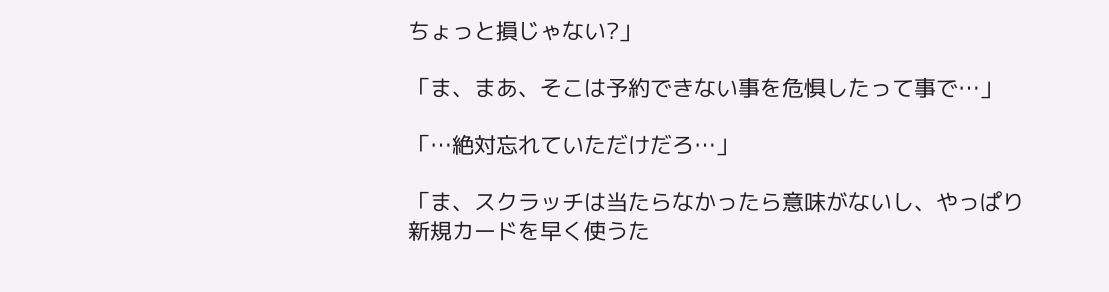ちょっと損じゃない?」

「ま、まあ、そこは予約できない事を危惧したって事で…」

「…絶対忘れていただけだろ…」

「ま、スクラッチは当たらなかったら意味がないし、やっぱり新規カードを早く使うた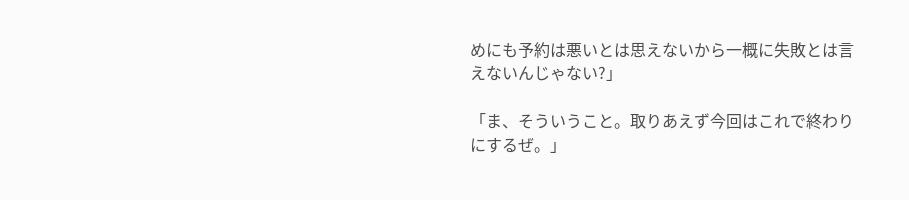めにも予約は悪いとは思えないから一概に失敗とは言えないんじゃない?」

「ま、そういうこと。取りあえず今回はこれで終わりにするぜ。」